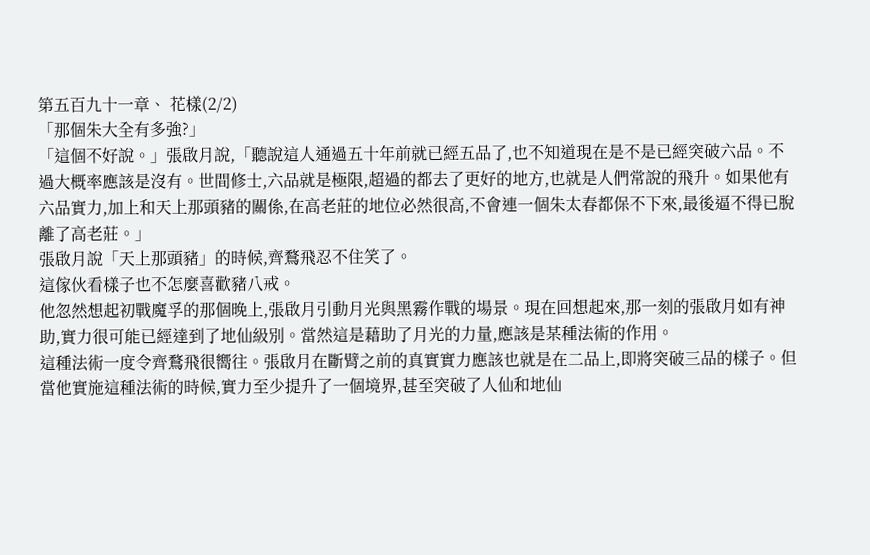第五百九十一章、 花樣(2/2)
「那個朱大全有多強?」
「這個不好說。」張啟月說,「聽說這人通過五十年前就已經五品了,也不知道現在是不是已經突破六品。不過大概率應該是沒有。世間修士,六品就是極限,超過的都去了更好的地方,也就是人們常說的飛升。如果他有六品實力,加上和天上那頭豬的關係,在高老莊的地位必然很高,不會連一個朱太春都保不下來,最後逼不得已脫離了高老莊。」
張啟月說「天上那頭豬」的時候,齊鶩飛忍不住笑了。
這傢伙看樣子也不怎麼喜歡豬八戒。
他忽然想起初戰魔孚的那個晚上,張啟月引動月光與黑霧作戰的場景。現在回想起來,那一刻的張啟月如有神助,實力很可能已經達到了地仙級別。當然這是藉助了月光的力量,應該是某種法術的作用。
這種法術一度令齊鶩飛很嚮往。張啟月在斷臂之前的真實實力應該也就是在二品上,即將突破三品的樣子。但當他實施這種法術的時候,實力至少提升了一個境界,甚至突破了人仙和地仙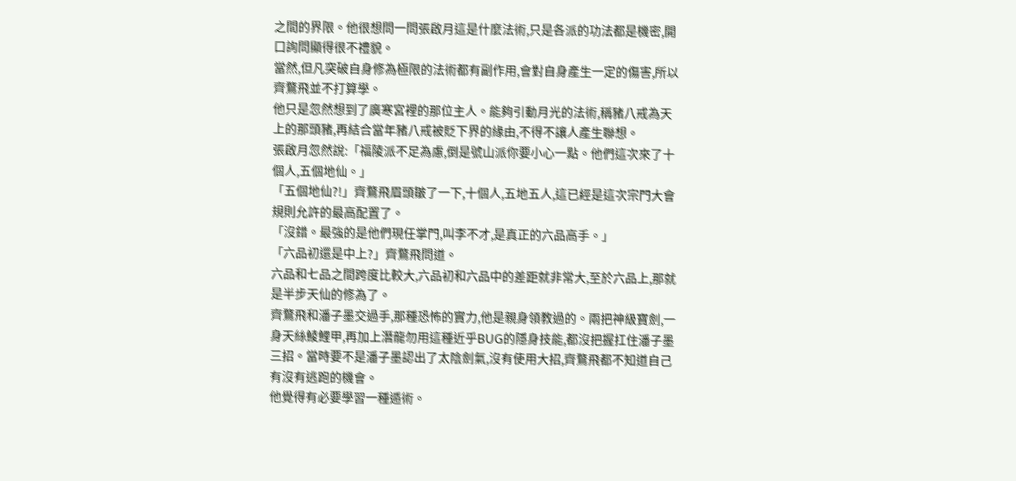之間的界限。他很想問一問張啟月這是什麼法術,只是各派的功法都是機密,開口詢問顯得很不禮貌。
當然,但凡突破自身修為極限的法術都有副作用,會對自身產生一定的傷害,所以齊鶩飛並不打算學。
他只是忽然想到了廣寒宮裡的那位主人。能夠引動月光的法術,稱豬八戒為天上的那頭豬,再結合當年豬八戒被貶下界的緣由,不得不讓人產生聯想。
張啟月忽然說:「福陵派不足為慮,倒是號山派你要小心一點。他們這次來了十個人,五個地仙。」
「五個地仙?!」齊鶩飛眉頭皺了一下,十個人,五地五人,這已經是這次宗門大會規則允許的最高配置了。
「沒錯。最強的是他們現任掌門,叫李不才,是真正的六品高手。」
「六品初還是中上?」齊鶩飛問道。
六品和七品之間跨度比較大,六品初和六品中的差距就非常大,至於六品上,那就是半步天仙的修為了。
齊鶩飛和潘子墨交過手,那種恐怖的實力,他是親身領教過的。兩把神級寶劍,一身天絲鯪鯉甲,再加上潛龍勿用這種近乎BUG的隱身技能,都沒把握扛住潘子墨三招。當時要不是潘子墨認出了太陰劍氣,沒有使用大招,齊鶩飛都不知道自己有沒有逃跑的機會。
他覺得有必要學習一種遁術。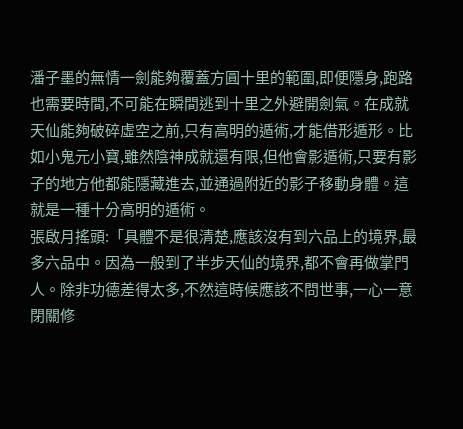潘子墨的無情一劍能夠覆蓋方圓十里的範圍,即便隱身,跑路也需要時間,不可能在瞬間逃到十里之外避開劍氣。在成就天仙能夠破碎虛空之前,只有高明的遁術,才能借形遁形。比如小鬼元小寶,雖然陰神成就還有限,但他會影遁術,只要有影子的地方他都能隱藏進去,並通過附近的影子移動身體。這就是一種十分高明的遁術。
張啟月搖頭:「具體不是很清楚,應該沒有到六品上的境界,最多六品中。因為一般到了半步天仙的境界,都不會再做掌門人。除非功德差得太多,不然這時候應該不問世事,一心一意閉關修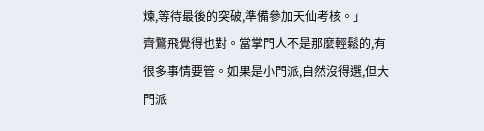煉,等待最後的突破,準備參加天仙考核。」
齊鶩飛覺得也對。當掌門人不是那麼輕鬆的,有很多事情要管。如果是小門派,自然沒得選,但大門派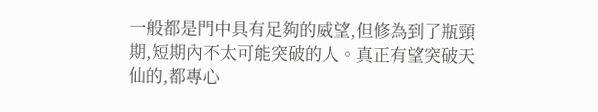一般都是門中具有足夠的威望,但修為到了瓶頸期,短期內不太可能突破的人。真正有望突破天仙的,都專心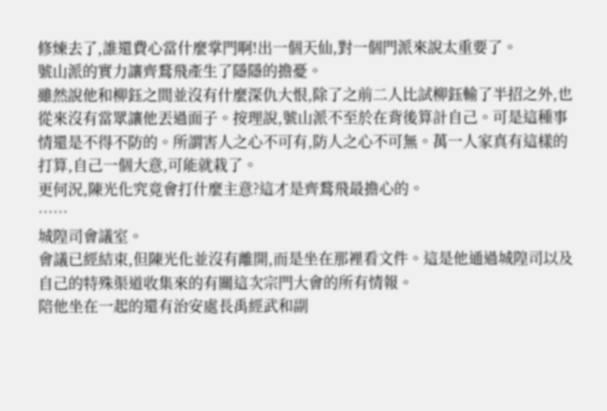修煉去了,誰還費心當什麼掌門啊!出一個天仙,對一個門派來說太重要了。
號山派的實力讓齊鶩飛產生了隱隱的擔憂。
雖然說他和柳鈺之間並沒有什麼深仇大恨,除了之前二人比試柳鈺輸了半招之外,也從來沒有當眾讓他丟過面子。按理說,號山派不至於在背後算計自己。可是這種事情還是不得不防的。所謂害人之心不可有,防人之心不可無。萬一人家真有這樣的打算,自己一個大意,可能就栽了。
更何況,陳光化究竟會打什麼主意?這才是齊鶩飛最擔心的。
……
城隍司會議室。
會議已經結束,但陳光化並沒有離開,而是坐在那裡看文件。這是他通過城隍司以及自己的特殊渠道收集來的有關這次宗門大會的所有情報。
陪他坐在一起的還有治安處長禹經武和副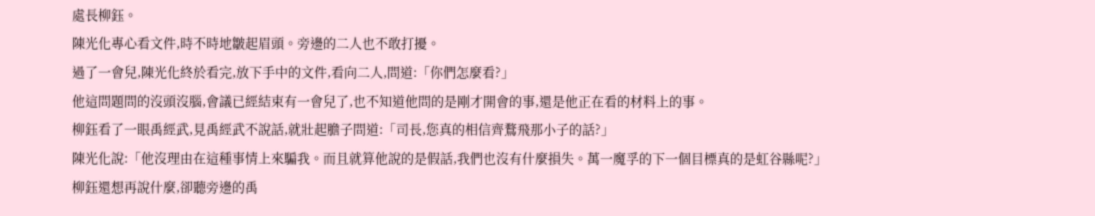處長柳鈺。
陳光化專心看文件,時不時地皺起眉頭。旁邊的二人也不敢打擾。
過了一會兒,陳光化終於看完,放下手中的文件,看向二人,問道:「你們怎麼看?」
他這問題問的沒頭沒腦,會議已經結束有一會兒了,也不知道他問的是剛才開會的事,還是他正在看的材料上的事。
柳鈺看了一眼禹經武,見禹經武不說話,就壯起膽子問道:「司長,您真的相信齊鶩飛那小子的話?」
陳光化說:「他沒理由在這種事情上來騙我。而且就算他說的是假話,我們也沒有什麼損失。萬一魔孚的下一個目標真的是虹谷縣呢?」
柳鈺還想再說什麼,卻聽旁邊的禹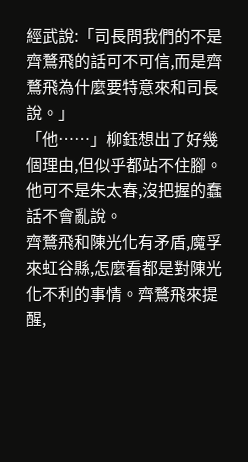經武說:「司長問我們的不是齊鶩飛的話可不可信,而是齊鶩飛為什麼要特意來和司長說。」
「他……」柳鈺想出了好幾個理由,但似乎都站不住腳。他可不是朱太春,沒把握的蠢話不會亂說。
齊鶩飛和陳光化有矛盾,魔孚來虹谷縣,怎麼看都是對陳光化不利的事情。齊鶩飛來提醒,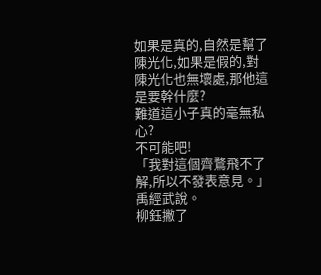如果是真的,自然是幫了陳光化,如果是假的,對陳光化也無壞處,那他這是要幹什麼?
難道這小子真的毫無私心?
不可能吧!
「我對這個齊鶩飛不了解,所以不發表意見。」禹經武說。
柳鈺撇了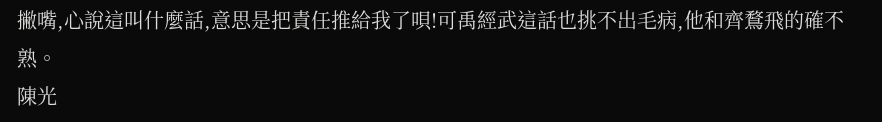撇嘴,心說這叫什麼話,意思是把責任推給我了唄!可禹經武這話也挑不出毛病,他和齊鶩飛的確不熟。
陳光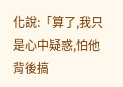化說:「算了,我只是心中疑惑,怕他背後搞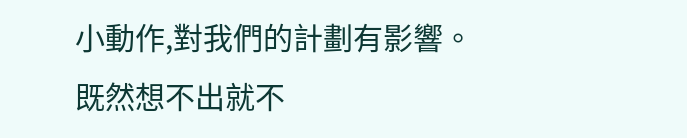小動作,對我們的計劃有影響。既然想不出就不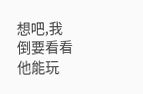想吧,我倒要看看他能玩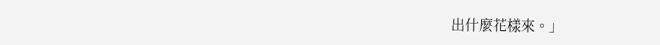出什麼花樣來。」